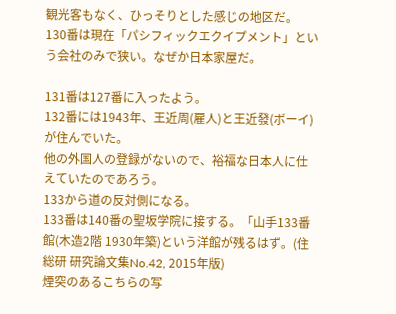観光客もなく、ひっそりとした感じの地区だ。
130番は現在「パシフィックエクイプメント」という会社のみで狭い。なぜか日本家屋だ。

131番は127番に入ったよう。
132番には1943年、王近周(雇人)と王近發(ボーイ)が住んでいた。
他の外国人の登録がないので、裕福な日本人に仕えていたのであろう。
133から道の反対側になる。
133番は140番の聖坂学院に接する。「山手133番館(木造2階 1930年築)という洋館が残るはず。(住総研 研究論文集No.42, 2015年版)
煙突のあるこちらの写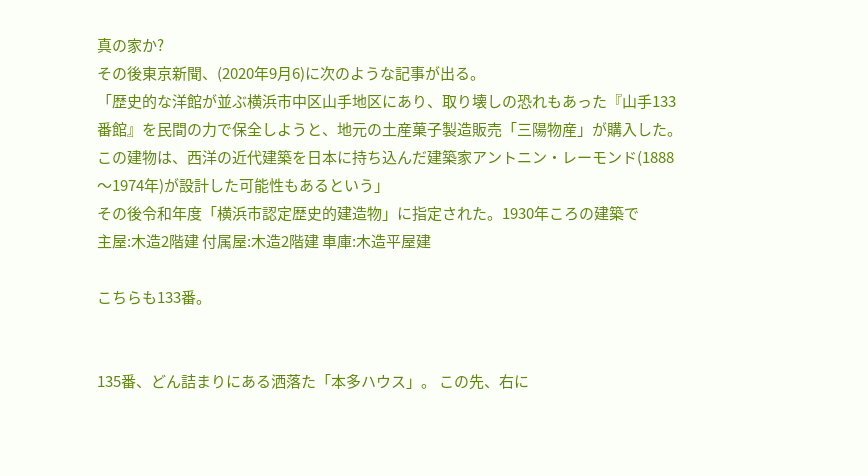真の家か?
その後東京新聞、(2020年9月6)に次のような記事が出る。
「歴史的な洋館が並ぶ横浜市中区山手地区にあり、取り壊しの恐れもあった『山手133番館』を民間の力で保全しようと、地元の土産菓子製造販売「三陽物産」が購入した。この建物は、西洋の近代建築を日本に持ち込んだ建築家アントニン・レーモンド(1888〜1974年)が設計した可能性もあるという」
その後令和年度「横浜市認定歴史的建造物」に指定された。1930年ころの建築で
主屋:木造2階建 付属屋:木造2階建 車庫:木造平屋建

こちらも133番。


135番、どん詰まりにある洒落た「本多ハウス」。 この先、右に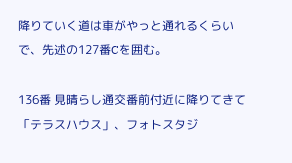降りていく道は車がやっと通れるくらいで、先述の127番Cを囲む。

136番 見晴らし通交番前付近に降りてきて「テラスハウス」、フォトスタジ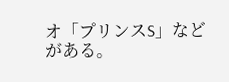オ「プリンスS」などがある。